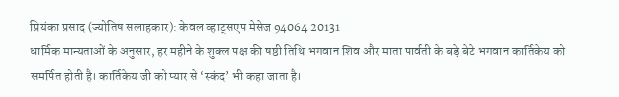प्रियंका प्रसाद (ज्योतिष सलाहकार): केवल व्हाट्सएप मेसेज 94064 20131
धार्मिक मान्यताओं के अनुसार, हर महीने के शुक्ल पक्ष की षष्ठी तिथि भगवान शिव और माता पार्वती के बड़े बेटे भगवान कार्तिकेय को समर्पित होती है। कार्तिकेय जी को प्यार से ‘स्कंद’ भी कहा जाता है।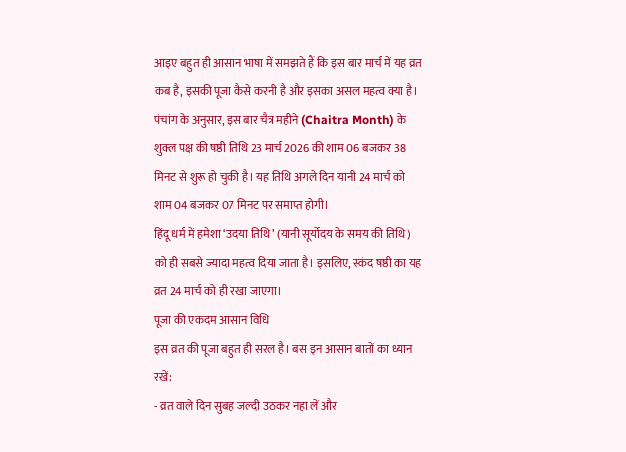आइए बहुत ही आसान भाषा में समझते हैं कि इस बार मार्च में यह व्रत कब है, इसकी पूजा कैसे करनी है और इसका असल महत्व क्या है।
पंचांग के अनुसार, इस बार चैत्र महीने (Chaitra Month) के शुक्ल पक्ष की षष्ठी तिथि 23 मार्च 2026 की शाम 06 बजकर 38 मिनट से शुरू हो चुकी है। यह तिथि अगले दिन यानी 24 मार्च को शाम 04 बजकर 07 मिनट पर समाप्त होगी।
हिंदू धर्म में हमेशा ‘उदया तिथि’ (यानी सूर्योदय के समय की तिथि) को ही सबसे ज्यादा महत्व दिया जाता है। इसलिए, स्कंद षष्ठी का यह व्रत 24 मार्च को ही रखा जाएगा।
पूजा की एकदम आसान विधि
इस व्रत की पूजा बहुत ही सरल है। बस इन आसान बातों का ध्यान रखें:
- व्रत वाले दिन सुबह जल्दी उठकर नहा लें और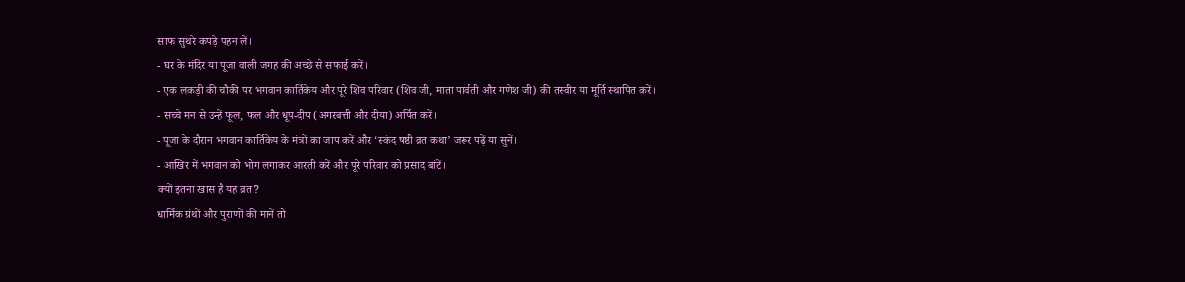साफ सुथरे कपड़े पहन लें।
- घर के मंदिर या पूजा वाली जगह की अच्छे से सफाई करें।
- एक लकड़ी की चौकी पर भगवान कार्तिकेय और पूरे शिव परिवार (शिव जी, माता पार्वती और गणेश जी) की तस्वीर या मूर्ति स्थापित करें।
- सच्चे मन से उन्हें फूल, फल और धूप-दीप (अगरबत्ती और दीया) अर्पित करें।
- पूजा के दौरान भगवान कार्तिकेय के मंत्रों का जाप करें और ‘स्कंद षष्ठी व्रत कथा’ जरूर पढ़ें या सुनें।
- आखिर में भगवान को भोग लगाकर आरती करें और पूरे परिवार को प्रसाद बांटें।
क्यों इतना खास है यह व्रत?
धार्मिक ग्रंथों और पुराणों की मानें तो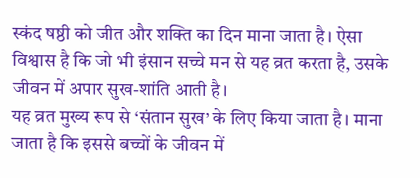स्कंद षष्ठी को जीत और शक्ति का दिन माना जाता है। ऐसा विश्वास है कि जो भी इंसान सच्चे मन से यह व्रत करता है, उसके जीवन में अपार सुख-शांति आती है।
यह व्रत मुख्य रूप से ‘संतान सुख’ के लिए किया जाता है। माना जाता है कि इससे बच्चों के जीवन में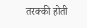तरक्की होती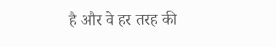है और वे हर तरह की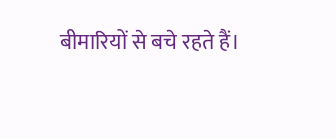बीमारियों से बचे रहते हैं।